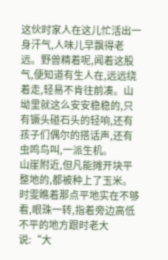这伙时家人在这儿忙活出一身汗气,人味儿早飘得老远。野兽精着呢,闻着这股气,便知道有生人在,远远绕着走,轻易不肯往前凑。山坳里就这么安安稳稳的,只有镢头碰石头的轻响,还有孩子们偶尔的搭话声,还有虫鸣鸟叫,一派生机。
山崖附近,但凡能摊开块平整地的,都被种上了玉米。
时雯瞧着那点平地实在不够看,眼珠一转,指着旁边高低不平的地方跟时老大说:“大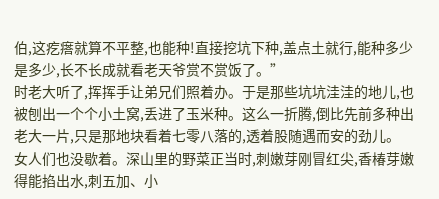伯,这疙瘩就算不平整,也能种!直接挖坑下种,盖点土就行,能种多少是多少,长不长成就看老天爷赏不赏饭了。”
时老大听了,挥挥手让弟兄们照着办。于是那些坑坑洼洼的地儿,也被刨出一个个小土窝,丢进了玉米种。这么一折腾,倒比先前多种出老大一片,只是那地块看着七零八落的,透着股随遇而安的劲儿。
女人们也没歇着。深山里的野菜正当时,刺嫩芽刚冒红尖,香椿芽嫩得能掐出水,刺五加、小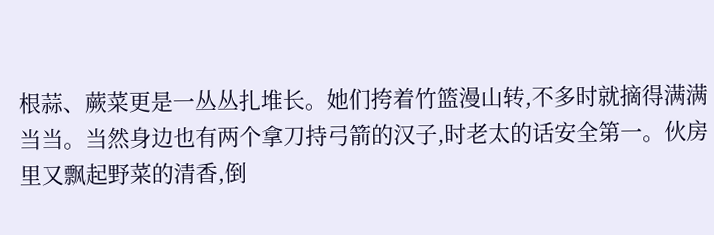根蒜、蕨菜更是一丛丛扎堆长。她们挎着竹篮漫山转,不多时就摘得满满当当。当然身边也有两个拿刀持弓箭的汉子,时老太的话安全第一。伙房里又飘起野菜的清香,倒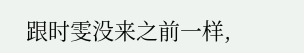跟时雯没来之前一样,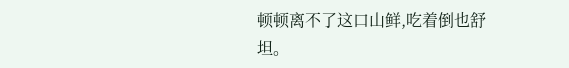顿顿离不了这口山鲜,吃着倒也舒坦。